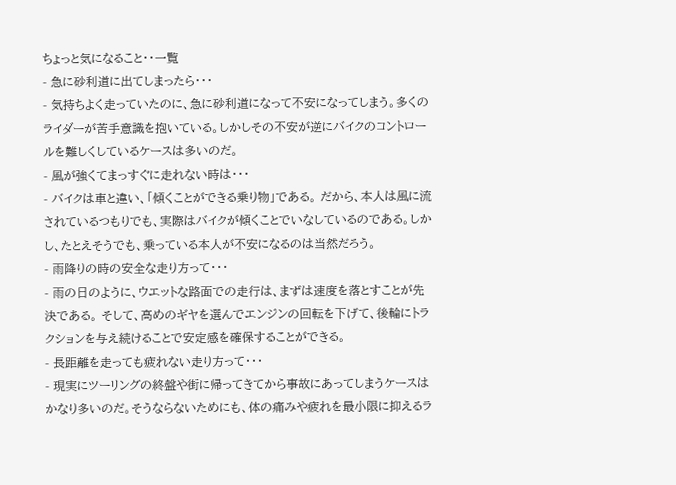ちょっと気になること・・一覧
- 急に砂利道に出てしまったら・・・
- 気持ちよく走っていたのに、急に砂利道になって不安になってしまう。多くのライダーが苦手意識を抱いている。しかしその不安が逆にバイクのコントロールを難しくしているケースは多いのだ。
- 風が強くてまっすぐに走れない時は・・・
- バイクは車と違い、「傾くことができる乗り物」である。 だから、本人は風に流されているつもりでも、実際はバイクが傾くことでいなしているのである。しかし、たとえそうでも、乗っている本人が不安になるのは当然だろう。
- 雨降りの時の安全な走り方って・・・
- 雨の日のように、ウエットな路面での走行は、まずは速度を落とすことが先決である。 そして、高めのギヤを選んでエンジンの回転を下げて、後輪にトラクションを与え続けることで安定感を確保することができる。
- 長距離を走っても疲れない走り方って・・・
- 現実にツーリングの終盤や街に帰ってきてから事故にあってしまうケースはかなり多いのだ。そうならないためにも、体の痛みや疲れを最小限に抑えるラ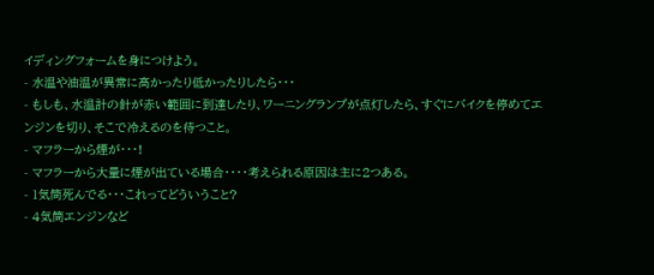イディングフォームを身につけよう。
- 水温や油温が異常に高かったり低かったりしたら・・・
- もしも、水温計の針が赤い範囲に到達したり、ワーニングランプが点灯したら、すぐにバイクを停めてエンジンを切り、そこで冷えるのを待つこと。
- マフラーから煙が・・・!
- マフラーから大量に煙が出ている場合・・・・考えられる原因は主に2つある。
- 1気筒死んでる・・・これってどういうこと?
- 4気筒エンジンなど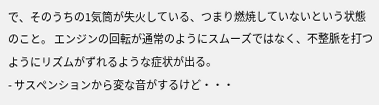で、そのうちの1気筒が失火している、つまり燃焼していないという状態のこと。 エンジンの回転が通常のようにスムーズではなく、不整脈を打つようにリズムがずれるような症状が出る。
- サスペンションから変な音がするけど・・・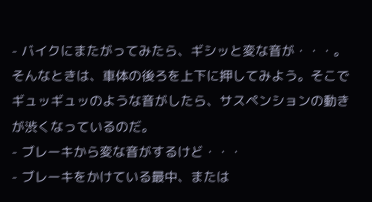- バイクにまたがってみたら、ギシッと変な音が・・・。 そんなときは、車体の後ろを上下に押してみよう。そこでギュッギュッのような音がしたら、サスペンションの動きが渋くなっているのだ。
- ブレーキから変な音がするけど・・・
- ブレーキをかけている最中、または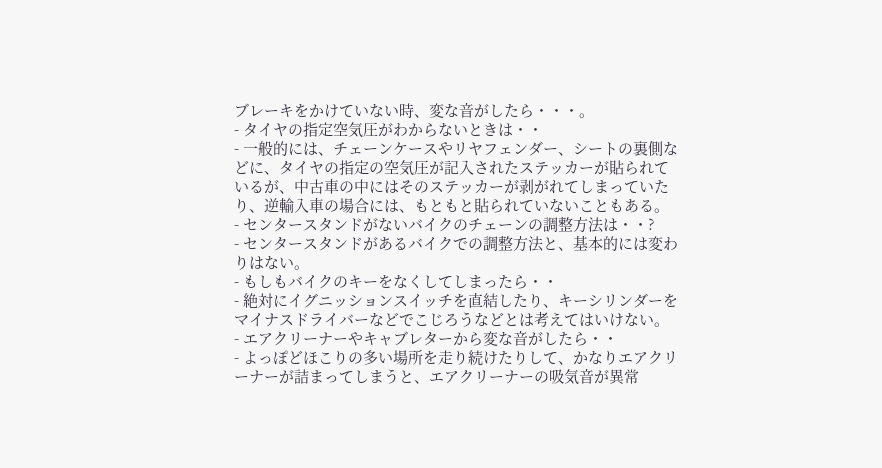ブレーキをかけていない時、変な音がしたら・・・。
- タイヤの指定空気圧がわからないときは・・
- 一般的には、チェーンケースやリヤフェンダー、シートの裏側などに、タイヤの指定の空気圧が記入されたステッカーが貼られているが、中古車の中にはそのステッカーが剥がれてしまっていたり、逆輸入車の場合には、もともと貼られていないこともある。
- センタースタンドがないバイクのチェーンの調整方法は・・?
- センタースタンドがあるバイクでの調整方法と、基本的には変わりはない。
- もしもバイクのキーをなくしてしまったら・・
- 絶対にイグニッションスイッチを直結したり、キーシリンダーをマイナスドライバーなどでこじろうなどとは考えてはいけない。
- エアクリーナーやキャブレターから変な音がしたら・・
- よっぽどほこりの多い場所を走り続けたりして、かなりエアクリーナーが詰まってしまうと、エアクリーナーの吸気音が異常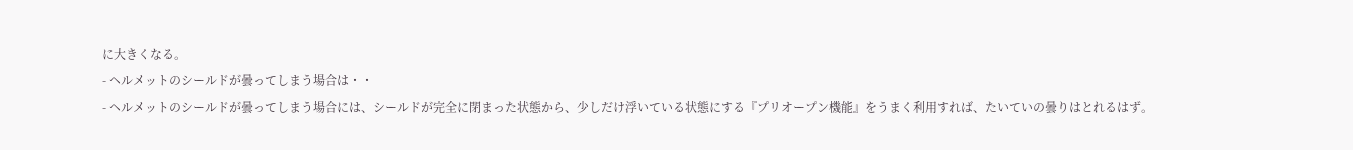に大きくなる。
- ヘルメットのシールドが曇ってしまう場合は・・
- ヘルメットのシールドが曇ってしまう場合には、シールドが完全に閉まった状態から、少しだけ浮いている状態にする『プリオープン機能』をうまく利用すれば、たいていの曇りはとれるはず。